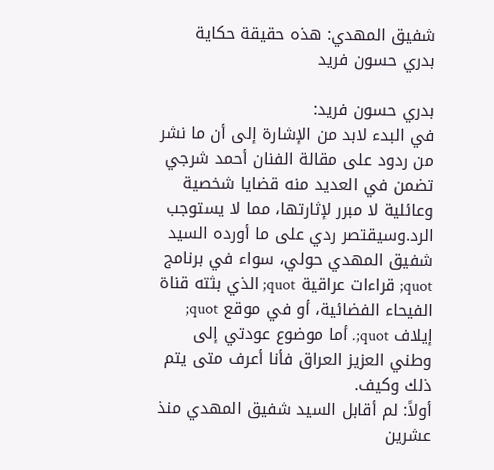شفيق المهدي: هذه حقيقة حكاية بدري حسون فريد

بدري حسون فريد:
في البدء لابد من الإشارة إلى أن ما نشر من ردود على مقالة الفنان أحمد شرجي تضمن في العديد منه قضايا شخصية وعائلية لا مبرر لإثارتها، مما لا يستوجب الرد.وسيقتصر ردي على ما أورده السيد شفيق المهدي حولي، سواء في برنامج quot; قراءات عراقية quot; الذي بثته قناة الفيحاء الفضائية، أو في موقع quot; إيلاف quot;. أما موضوع عودتي إلى وطني العزيز العراق فأنا أعرف متى يتم ذلك وكيف.
أولاً: لم أقابل السيد شفيق المهدي منذ عشرين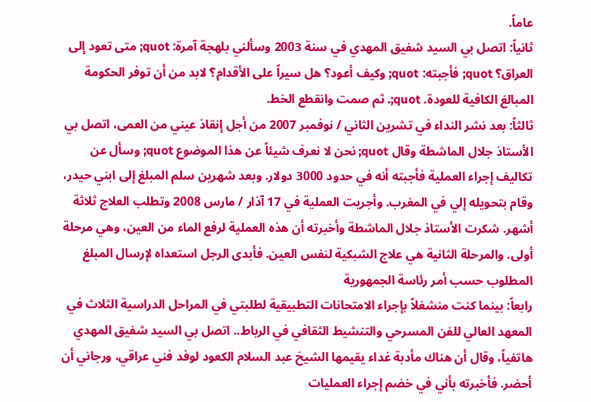عاماً.
ثانياً: اتصل بي السيد شفيق المهدي في سنة 2003 وسألني بلهجة آمرة: quot; متى تعود إلى العراق؟ quot; فأجبته: quot; وكيف أعود؟ هل سيراً على الأقدام؟ لابد من أن توفر الحكومة المبالغ الكافية للعودة. quot;. ثم صمت وانقطع الخط.
ثالثاً: بعد نشر النداء في تشرين الثاني / نوفمبر 2007 من أجل إنقاذ عيني من العمى، اتصل بي الأستاذ جلال الماشطة وقال quot; نحن لا نعرف شيئاً عن هذا الموضوع quot; وسأل عن تكاليف إجراء العملية فأجبته أنه في حدود 3000 دولار. وبعد شهرين سلم المبلغ إلى ابني حيدر، وقام بتحويله إلي في المغرب. وأجريت العملية في 17 آذار / مارس 2008 وتطلب العلاج ثلاثة أشهر. شكرت الأستاذ جلال الماشطة وأخبرته أن هذه العملية لرفع الماء من العين، وهي مرحلة أولى. والمرحلة الثانية هي علاج الشبكية لنفس العين. فأبدى الرجل استعداه لإرسال المبلغ المطلوب حسب أمر رئاسة الجمهورية
رابعاً: بينما كنت منشغلاً بإجراء الامتحانات التطبيقية لطلبتي في المراحل الدراسية الثلاث في المعهد العالي للفن المسرحي والتنشيط الثقافي في الرباط.. اتصل بي السيد شفيق المهدي هاتفياً، وقال أن هناك مأدبة غداء يقيمها الشيخ عبد السلام الكعود لوفد فني عراقي، ورجاني أن أحضر. فأخبرته بأني في خضم إجراء العمليات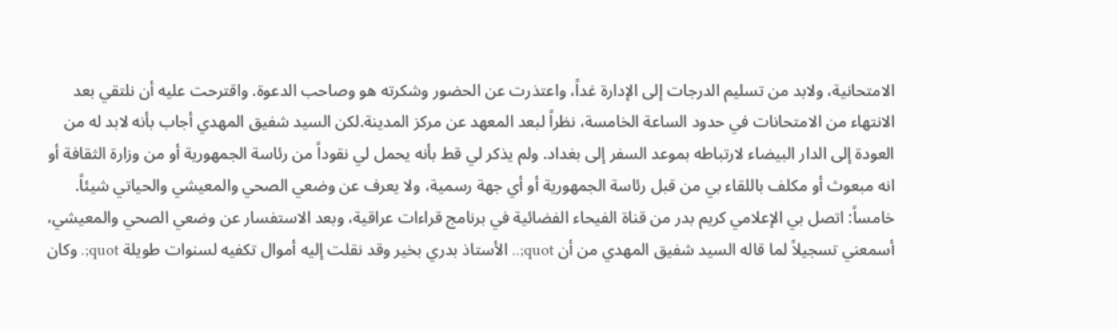الامتحانية، ولابد من تسليم الدرجات إلى الإدارة غداً، واعتذرت عن الحضور وشكرته هو وصاحب الدعوة. واقترحت عليه أن نلتقي بعد الانتهاء من الامتحانات في حدود الساعة الخامسة، نظراً لبعد المعهد عن مركز المدينة.لكن السيد شفيق المهدي أجاب بأنه لابد له من العودة إلى الدار البيضاء لارتباطه بموعد السفر إلى بغداد. ولم يذكر لي قط بأنه يحمل لي نقوداً من رئاسة الجمهورية أو من وزارة الثقافة أو انه مبعوث أو مكلف باللقاء بي من قبل رئاسة الجمهورية أو أي جهة رسمية، ولا يعرف عن وضعي الصحي والمعيشي والحياتي شيئاً.
خامساً: اتصل بي الإعلامي كريم بدر من قناة الفيحاء الفضائية في برنامج قراءات عراقية، وبعد الاستفسار عن وضعي الصحي والمعيشي، أسمعني تسجيلاً لما قاله السيد شفيق المهدي من أن quot;.. الأستاذ بدري بخير وقد نقلت إليه أموال تكفيه لسنوات طويلة quot;. وكان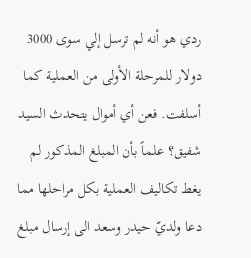ردي هو أنه لم ترسل إلي سوى 3000 دولار للمرحلة الأولى من العملية كما أسلفت. فعن أي أموال يتحدث السيد شفيق؟ علماً بأن المبلغ المذكور لم يغط تكاليف العملية بكل مراحلها مما دعا ولديّ حيدر وسعد الى إرسال مبلغ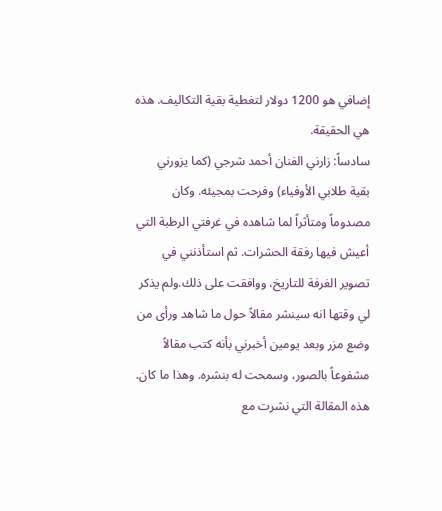إضافي هو 1200 دولار لتغطية بقية التكاليف. هذه هي الحقيقة.
سادساً: زارني الفنان أحمد شرجي (كما يزورني بقية طلابي الأوفياء) وفرحت بمجيئه. وكان مصدوماً ومتأثراً لما شاهده في غرفتي الرطبة التي أعيش فيها رفقة الحشرات. ثم استأذنني في تصوير الغرفة للتاريخ، ووافقت على ذلك.ولم يذكر لي وقتها انه سينشر مقالاً حول ما شاهد ورأى من وضع مزر وبعد يومين أخبرني بأنه كتب مقالاً مشفوعاً بالصور، وسمحت له بنشره. وهذا ما كان. هذه المقالة التي نشرت مع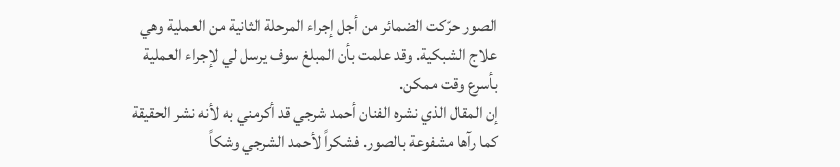الصور حرّكت الضمائر من أجل إجراء المرحلة الثانية من العملية وهي علاج الشبكية. وقد علمت بأن المبلغ سوف يرسل لي لإجراء العملية بأسرع وقت ممكن.
إن المقال الذي نشره الفنان أحمد شرجي قد أكرمني به لأنه نشر الحقيقة كما رآها مشفوعة بالصور. فشكراً لأحمد الشرجي وشكاً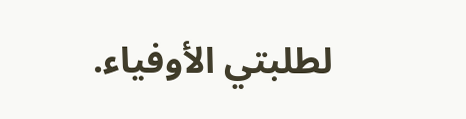لطلبتي الأوفياء.